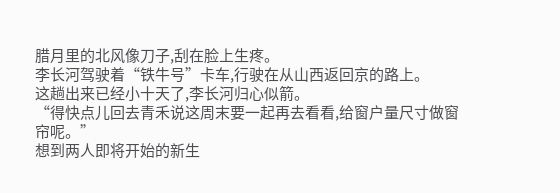腊月里的北风像刀子,刮在脸上生疼。
李长河驾驶着“铁牛号”卡车,行驶在从山西返回京的路上。
这趟出来已经小十天了,李长河归心似箭。
“得快点儿回去青禾说这周末要一起再去看看,给窗户量尺寸做窗帘呢。”
想到两人即将开始的新生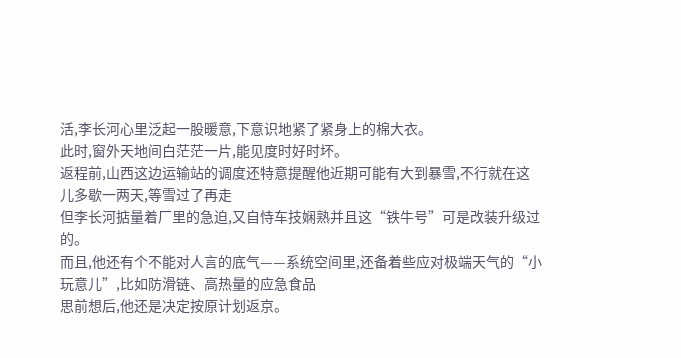活,李长河心里泛起一股暖意,下意识地紧了紧身上的棉大衣。
此时,窗外天地间白茫茫一片,能见度时好时坏。
返程前,山西这边运输站的调度还特意提醒他近期可能有大到暴雪,不行就在这儿多歇一两天,等雪过了再走
但李长河掂量着厂里的急迫,又自恃车技娴熟并且这“铁牛号”可是改装升级过的。
而且,他还有个不能对人言的底气——系统空间里,还备着些应对极端天气的“小玩意儿”,比如防滑链、高热量的应急食品
思前想后,他还是决定按原计划返京。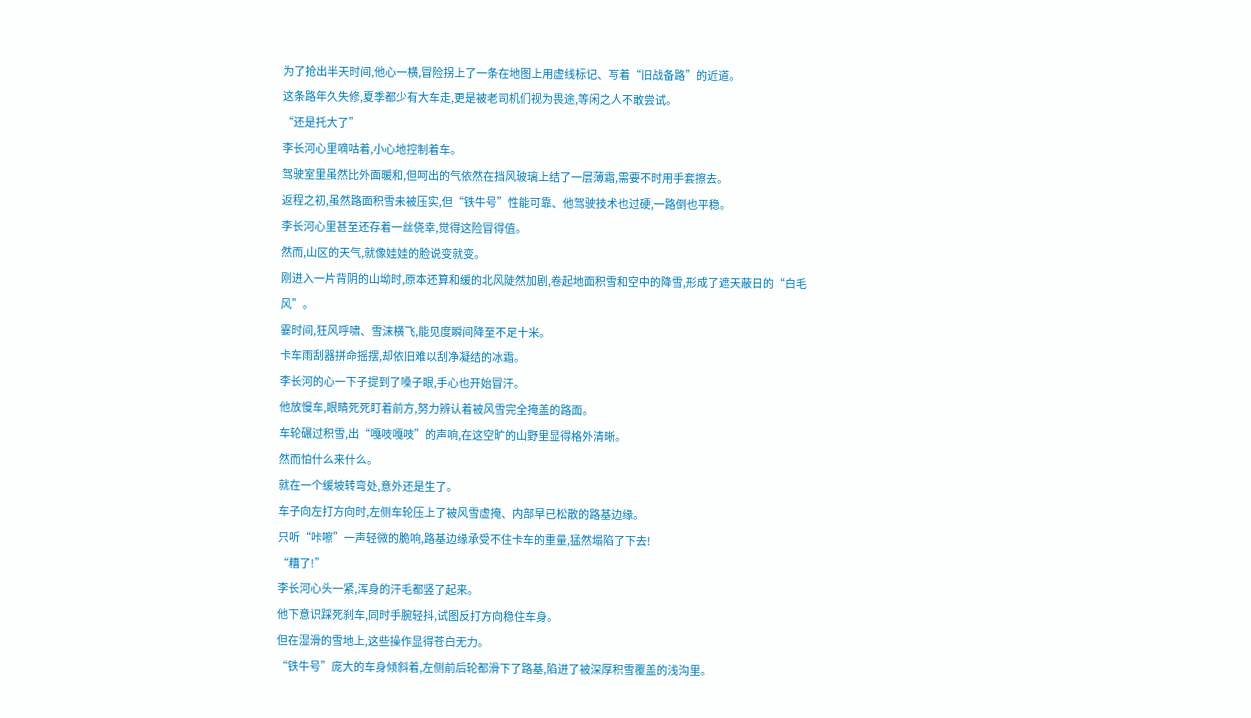为了抢出半天时间,他心一横,冒险拐上了一条在地图上用虚线标记、写着“旧战备路”的近道。
这条路年久失修,夏季都少有大车走,更是被老司机们视为畏途,等闲之人不敢尝试。
“还是托大了”
李长河心里嘀咕着,小心地控制着车。
驾驶室里虽然比外面暖和,但呵出的气依然在挡风玻璃上结了一层薄霜,需要不时用手套擦去。
返程之初,虽然路面积雪未被压实,但“铁牛号”性能可靠、他驾驶技术也过硬,一路倒也平稳。
李长河心里甚至还存着一丝侥幸,觉得这险冒得值。
然而,山区的天气,就像娃娃的脸说变就变。
刚进入一片背阴的山坳时,原本还算和缓的北风陡然加剧,卷起地面积雪和空中的降雪,形成了遮天蔽日的“白毛风”。
霎时间,狂风呼啸、雪沫横飞,能见度瞬间降至不足十米。
卡车雨刮器拼命摇摆,却依旧难以刮净凝结的冰霜。
李长河的心一下子提到了嗓子眼,手心也开始冒汗。
他放慢车,眼睛死死盯着前方,努力辨认着被风雪完全掩盖的路面。
车轮碾过积雪,出“嘎吱嘎吱”的声响,在这空旷的山野里显得格外清晰。
然而怕什么来什么。
就在一个缓坡转弯处,意外还是生了。
车子向左打方向时,左侧车轮压上了被风雪虚掩、内部早已松散的路基边缘。
只听“咔嚓”一声轻微的脆响,路基边缘承受不住卡车的重量,猛然塌陷了下去!
“糟了!”
李长河心头一紧,浑身的汗毛都竖了起来。
他下意识踩死刹车,同时手腕轻抖,试图反打方向稳住车身。
但在湿滑的雪地上,这些操作显得苍白无力。
“铁牛号”庞大的车身倾斜着,左侧前后轮都滑下了路基,陷进了被深厚积雪覆盖的浅沟里。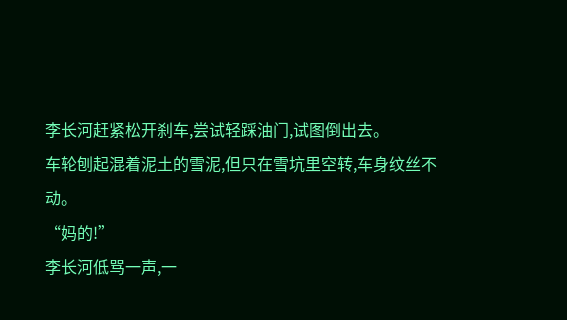李长河赶紧松开刹车,尝试轻踩油门,试图倒出去。
车轮刨起混着泥土的雪泥,但只在雪坑里空转,车身纹丝不动。
“妈的!”
李长河低骂一声,一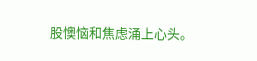股懊恼和焦虑涌上心头。